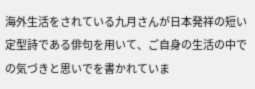海外生活をされている九月さんが日本発祥の短い定型詩である俳句を用いて、ご自身の生活の中での気づきと思いでを書かれていま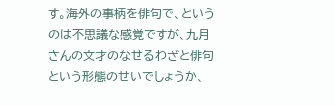す。海外の事柄を俳句で、というのは不思議な感覚ですが、九月さんの文才のなせるわざと俳句という形態のせいでしょうか、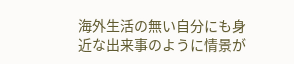海外生活の無い自分にも身近な出来事のように情景が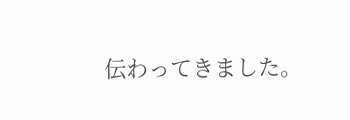伝わってきました。